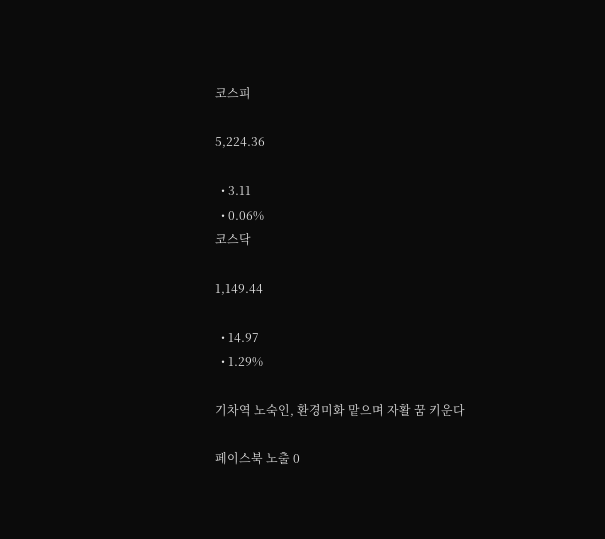코스피

5,224.36

  • 3.11
  • 0.06%
코스닥

1,149.44

  • 14.97
  • 1.29%

기차역 노숙인, 환경미화 맡으며 자활 꿈 키운다

페이스북 노출 0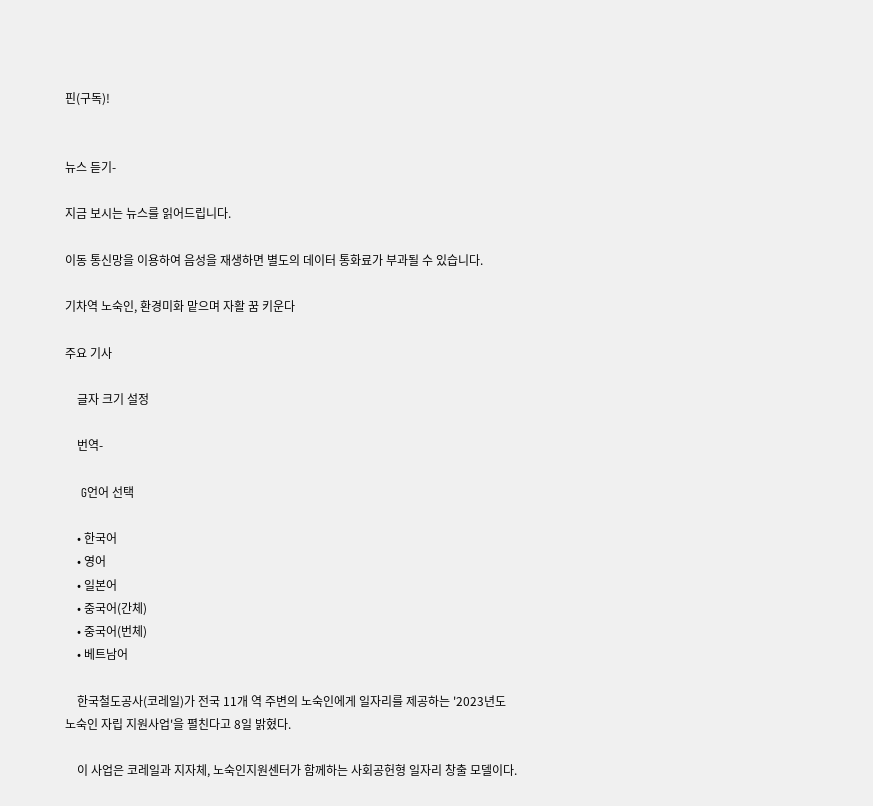핀(구독)!


뉴스 듣기-

지금 보시는 뉴스를 읽어드립니다.

이동 통신망을 이용하여 음성을 재생하면 별도의 데이터 통화료가 부과될 수 있습니다.

기차역 노숙인, 환경미화 맡으며 자활 꿈 키운다

주요 기사

    글자 크기 설정

    번역-

    G언어 선택

    • 한국어
    • 영어
    • 일본어
    • 중국어(간체)
    • 중국어(번체)
    • 베트남어

    한국철도공사(코레일)가 전국 11개 역 주변의 노숙인에게 일자리를 제공하는 '2023년도 노숙인 자립 지원사업'을 펼친다고 8일 밝혔다.

    이 사업은 코레일과 지자체, 노숙인지원센터가 함께하는 사회공헌형 일자리 창출 모델이다.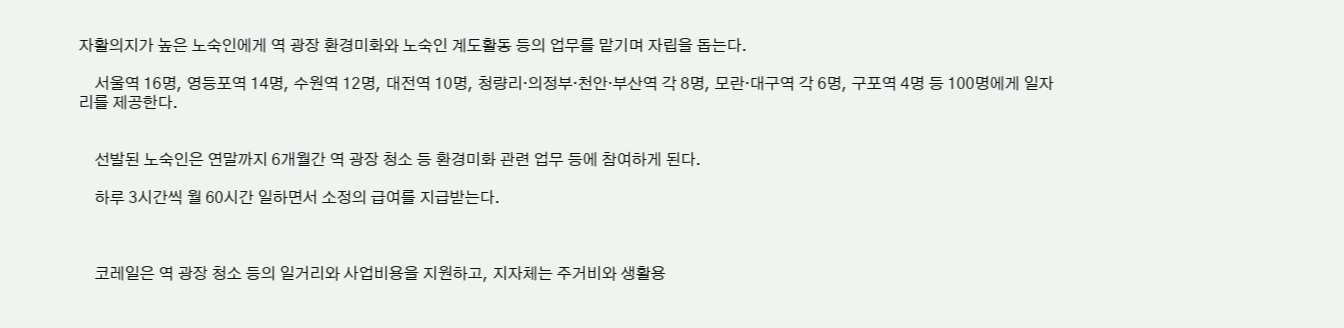자활의지가 높은 노숙인에게 역 광장 환경미화와 노숙인 계도활동 등의 업무를 맡기며 자립을 돕는다.

    서울역 16명, 영등포역 14명, 수원역 12명, 대전역 10명, 청량리·의정부·천안·부산역 각 8명, 모란·대구역 각 6명, 구포역 4명 등 100명에게 일자리를 제공한다.


    선발된 노숙인은 연말까지 6개월간 역 광장 청소 등 환경미화 관련 업무 등에 참여하게 된다.

    하루 3시간씩 월 60시간 일하면서 소정의 급여를 지급받는다.



    코레일은 역 광장 청소 등의 일거리와 사업비용을 지원하고, 지자체는 주거비와 생활용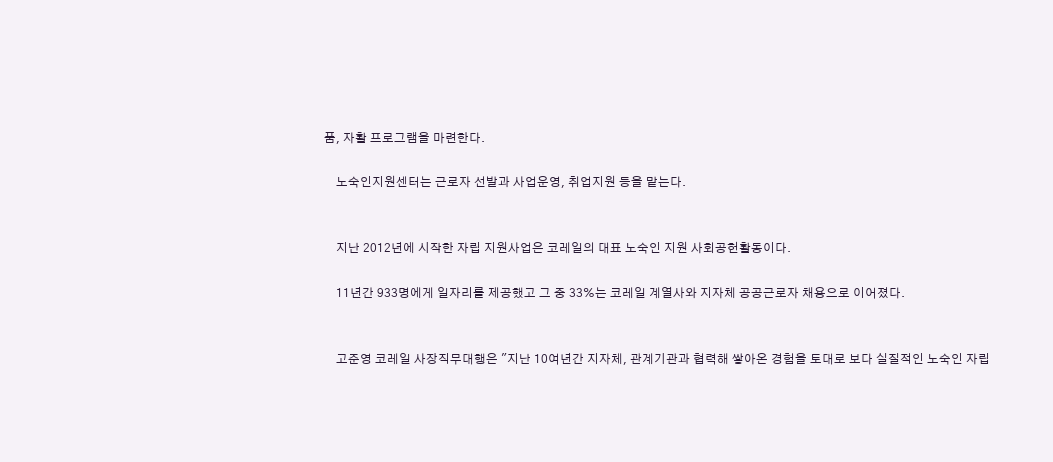품, 자활 프로그램을 마련한다.

    노숙인지원센터는 근로자 선발과 사업운영, 취업지원 등을 맡는다.


    지난 2012년에 시작한 자립 지원사업은 코레일의 대표 노숙인 지원 사회공헌활동이다.

    11년간 933명에게 일자리를 제공했고 그 중 33%는 코레일 계열사와 지자체 공공근로자 채용으로 이어졌다.


    고준영 코레일 사장직무대행은 "지난 10여년간 지자체, 관계기관과 협력해 쌓아온 경험을 토대로 보다 실질적인 노숙인 자립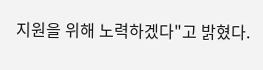지원을 위해 노력하겠다"고 밝혔다.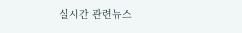실시간 관련뉴스